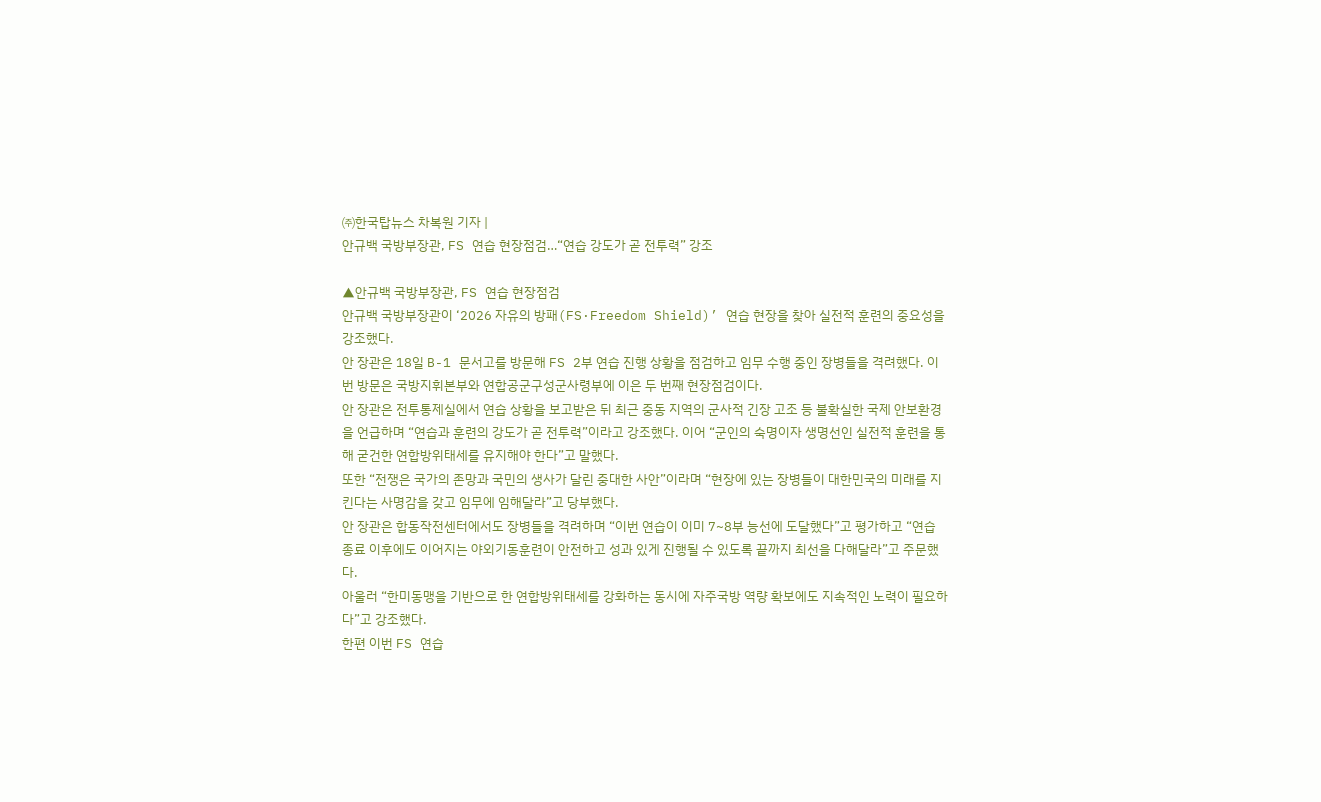㈜한국탑뉴스 차복원 기자 |
안규백 국방부장관, FS 연습 현장점검…“연습 강도가 곧 전투력” 강조

▲안규백 국방부장관, FS 연습 현장점검
안규백 국방부장관이 ‘2026 자유의 방패(FS·Freedom Shield)’ 연습 현장을 찾아 실전적 훈련의 중요성을 강조했다.
안 장관은 18일 B-1 문서고를 방문해 FS 2부 연습 진행 상황을 점검하고 임무 수행 중인 장병들을 격려했다. 이번 방문은 국방지휘본부와 연합공군구성군사령부에 이은 두 번째 현장점검이다.
안 장관은 전투통제실에서 연습 상황을 보고받은 뒤 최근 중동 지역의 군사적 긴장 고조 등 불확실한 국제 안보환경을 언급하며 “연습과 훈련의 강도가 곧 전투력”이라고 강조했다. 이어 “군인의 숙명이자 생명선인 실전적 훈련을 통해 굳건한 연합방위태세를 유지해야 한다”고 말했다.
또한 “전쟁은 국가의 존망과 국민의 생사가 달린 중대한 사안”이라며 “현장에 있는 장병들이 대한민국의 미래를 지킨다는 사명감을 갖고 임무에 임해달라”고 당부했다.
안 장관은 합동작전센터에서도 장병들을 격려하며 “이번 연습이 이미 7~8부 능선에 도달했다”고 평가하고 “연습 종료 이후에도 이어지는 야외기동훈련이 안전하고 성과 있게 진행될 수 있도록 끝까지 최선을 다해달라”고 주문했다.
아울러 “한미동맹을 기반으로 한 연합방위태세를 강화하는 동시에 자주국방 역량 확보에도 지속적인 노력이 필요하다”고 강조했다.
한편 이번 FS 연습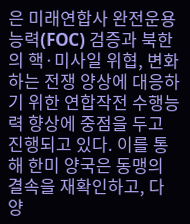은 미래연합사 완전운용능력(FOC) 검증과 북한의 핵·미사일 위협, 변화하는 전쟁 양상에 대응하기 위한 연합작전 수행능력 향상에 중점을 두고 진행되고 있다. 이를 통해 한미 양국은 동맹의 결속을 재확인하고, 다양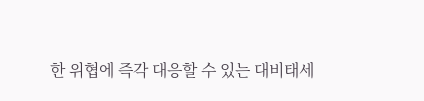한 위협에 즉각 대응할 수 있는 대비태세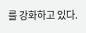를 강화하고 있다.